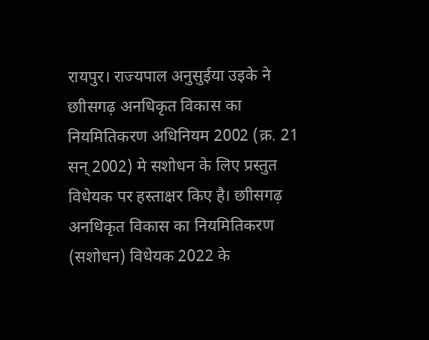रायपुर। राज्यपाल अनुसुईया उइके ने छाीसगढ़ अनधिकृत विकास का नियमितिकरण अधिनियम 2002 (क्र. 21 सन् 2002) मे सशोधन के लिए प्रस्तुत विधेयक पर हस्ताक्षर किए है। छाीसगढ़ अनधिकृत विकास का नियमितिकरण (सशोधन) विधेयक 2022 के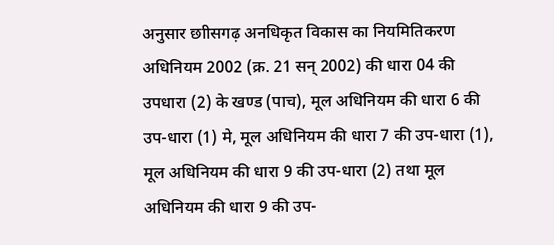अनुसार छाीसगढ़ अनधिकृत विकास का नियमितिकरण अधिनियम 2002 (क्र. 21 सन् 2002) की धारा 04 की उपधारा (2) के खण्ड (पाच), मूल अधिनियम की धारा 6 की उप-धारा (1) मे, मूल अधिनियम की धारा 7 की उप-धारा (1), मूल अधिनियम की धारा 9 की उप-धारा (2) तथा मूल अधिनियम की धारा 9 की उप-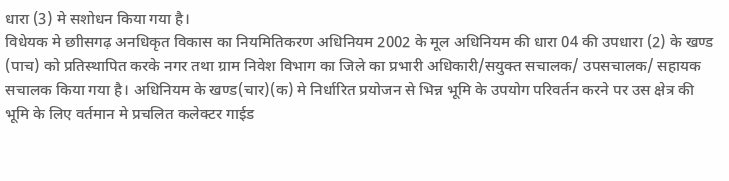धारा (3) मे सशोधन किया गया है।
विधेयक मे छाीसगढ़ अनधिकृत विकास का नियमितिकरण अधिनियम 2002 के मूल अधिनियम की धारा 04 की उपधारा (2) के खण्ड (पाच) को प्रतिस्थापित करके नगर तथा ग्राम निवेश विभाग का जिले का प्रभारी अधिकारी/सयुक्त सचालक/ उपसचालक/ सहायक सचालक किया गया है। अधिनियम के खण्ड(चार)(क) मे निर्धारित प्रयोजन से भिन्न भूमि के उपयोग परिवर्तन करने पर उस क्षेत्र की भूमि के लिए वर्तमान मे प्रचलित कलेक्टर गाईड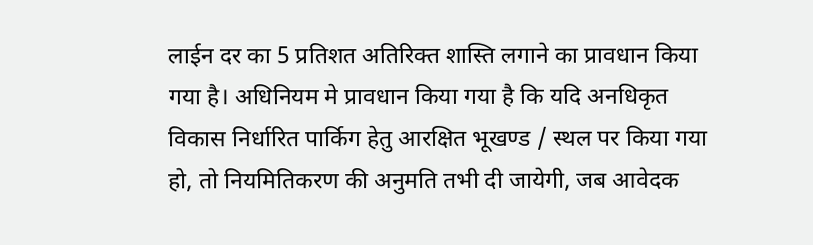लाईन दर का 5 प्रतिशत अतिरिक्त शास्ति लगाने का प्रावधान किया गया है। अधिनियम मे प्रावधान किया गया है कि यदि अनधिकृत विकास निर्धारित पार्किग हेतु आरक्षित भूखण्ड / स्थल पर किया गया हो, तो नियमितिकरण की अनुमति तभी दी जायेगी, जब आवेदक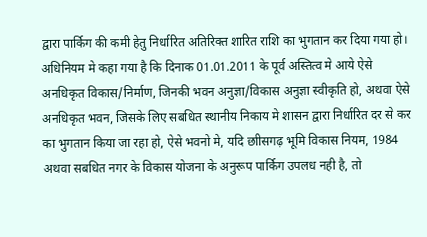द्वारा पार्किग की कमी हेतु निर्धारित अतिरिक्त शारित राशि का भुगतान कर दिया गया हो। अधिनियम मे कहा गया है कि दिनाक 01.01.2011 के पूर्व अस्तित्व मे आये ऐसे अनधिकृत विकास/निर्माण, जिनकी भवन अनुज्ञा/विकास अनुज्ञा स्वीकृति हो, अथवा ऐसे अनधिकृत भवन, जिसके लिए सबधित स्थानीय निकाय मे शासन द्वारा निर्धारित दर से कर का भुगतान किया जा रहा हो, ऐसे भवनो मे, यदि छाीसगढ़ भूमि विकास नियम, 1984 अथवा सबधित नगर के विकास योजना के अनुरूप पार्किग उपलध नही है, तो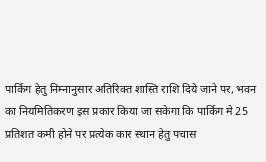पार्किग हेतु निम्नानुसार अतिरिक्त शास्ति राशि दिये जाने पर, भवन का नियमितिकरण इस प्रकार किया जा सकेगा कि पार्किग मे 25 प्रतिशत कमी होने पर प्रत्येक कार स्थान हेतु पचास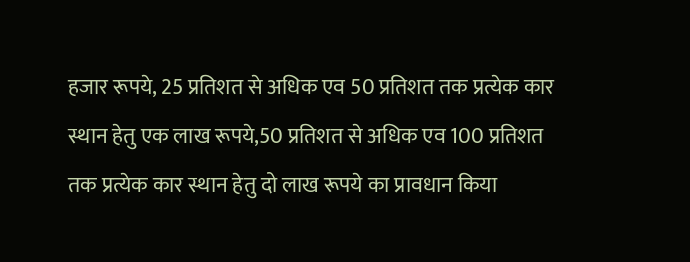हजार रूपये, 25 प्रतिशत से अधिक एव 50 प्रतिशत तक प्रत्येक कार स्थान हेतु एक लाख रूपये,50 प्रतिशत से अधिक एव 100 प्रतिशत तक प्रत्येक कार स्थान हेतु दो लाख रूपये का प्रावधान किया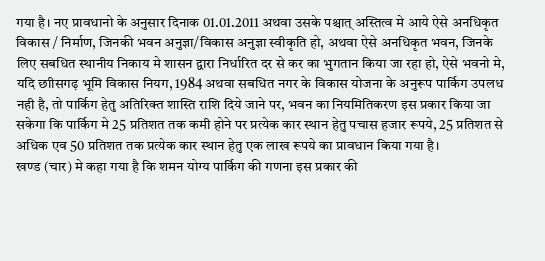गया है। नए प्रावधानो के अनुसार दिनाक 01.01.2011 अथवा उसके पश्चात् अस्तित्व मे आये ऐसे अनधिकृत विकास / निर्माण, जिनकी भवन अनुज्ञा/विकास अनुज्ञा स्वीकृति हो, अथवा ऐसे अनधिकृत भवन, जिनके लिए सबधित स्थानीय निकाय मे शासन द्वारा निर्धारित दर से कर का भुगतान किया जा रहा हो, ऐसे भवनो मे, यदि छाीसगढ़ भूमि विकास नियग, 1984 अथवा सबधित नगर के विकास योजना के अनुरूप पार्किग उपलध नही है, तो पार्किग हेतु अतिरिक्त शास्ति राशि दिये जाने पर, भवन का नियमितिकरण इस प्रकार किया जा सकेगा कि पार्किग मे 25 प्रतिशत तक कमी होने पर प्रत्येक कार स्थान हेतु पचास हजार रूपये, 25 प्रतिशत से अधिक एव 50 प्रतिशत तक प्रत्येक कार स्थान हेतु एक लाख रूपये का प्रावधान किया गया है।
खण्ड (चार) मे कहा गया है कि शमन योग्य पार्किग की गणना इस प्रकार की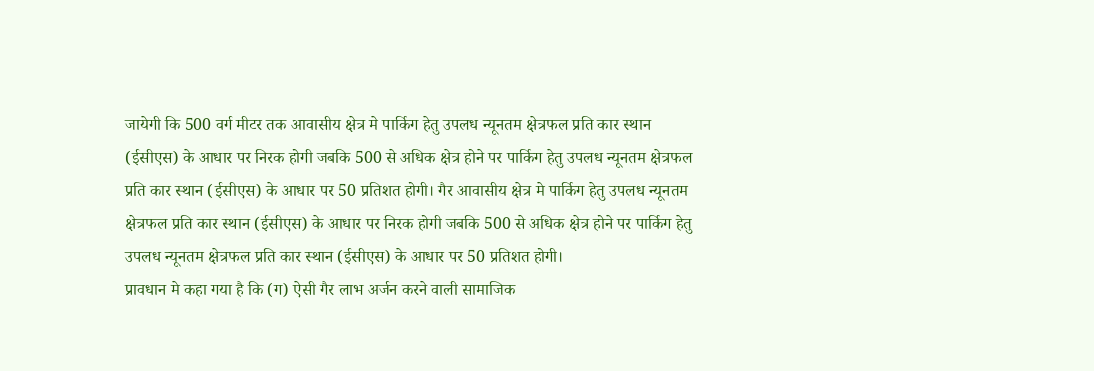जायेगी कि 500 वर्ग मीटर तक आवासीय क्षेत्र मे पार्किग हेतु उपलध न्यूनतम क्षेत्रफल प्रति कार स्थान (ईसीएस) के आधार पर निरक होगी जबकि 500 से अधिक क्षेत्र होने पर पार्किग हेतु उपलध न्यूनतम क्षेत्रफल प्रति कार स्थान (ईसीएस) के आधार पर 50 प्रतिशत होगी। गैर आवासीय क्षेत्र मे पार्किग हेतु उपलध न्यूनतम क्षेत्रफल प्रति कार स्थान (ईसीएस) के आधार पर निरक होगी जबकि 500 से अधिक क्षेत्र होने पर पार्किग हेतु उपलध न्यूनतम क्षेत्रफल प्रति कार स्थान (ईसीएस) के आधार पर 50 प्रतिशत होगी।
प्रावधान मे कहा गया है कि (ग) ऐसी गैर लाभ अर्जन करने वाली सामाजिक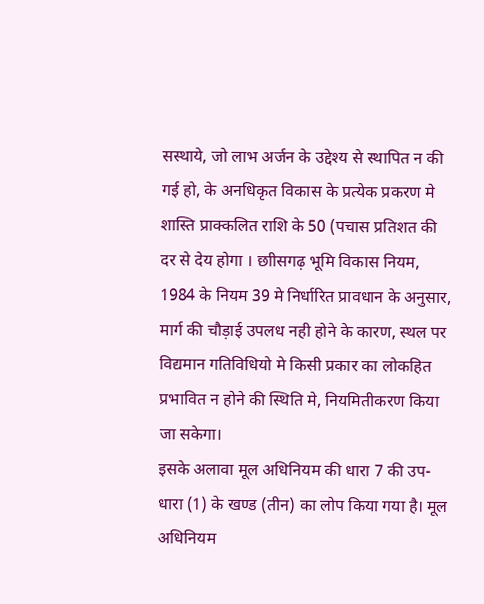सस्थाये, जो लाभ अर्जन के उद्देश्य से स्थापित न की गई हो, के अनधिकृत विकास के प्रत्येक प्रकरण मे शास्ति प्राक्कलित राशि के 50 (पचास प्रतिशत की दर से देय होगा । छाीसगढ़ भूमि विकास नियम, 1984 के नियम 39 मे निर्धारित प्रावधान के अनुसार, मार्ग की चौड़ाई उपलध नही होने के कारण, स्थल पर विद्यमान गतिविधियो मे किसी प्रकार का लोकहित प्रभावित न होने की स्थिति मे, नियमितीकरण किया जा सकेगा।
इसके अलावा मूल अधिनियम की धारा 7 की उप-धारा (1) के खण्ड (तीन) का लोप किया गया है। मूल अधिनियम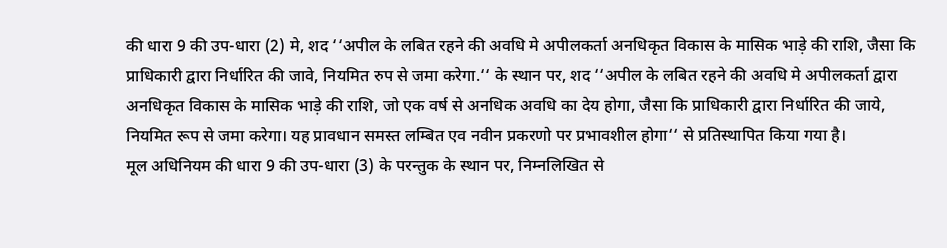की धारा 9 की उप-धारा (2) मे, शद ‘‘अपील के लबित रहने की अवधि मे अपीलकर्ता अनधिकृत विकास के मासिक भाड़े की राशि, जैसा कि प्राधिकारी द्वारा निर्धारित की जावे, नियमित रुप से जमा करेगा.‘‘ के स्थान पर, शद ‘‘अपील के लबित रहने की अवधि मे अपीलकर्ता द्वारा अनधिकृत विकास के मासिक भाड़े की राशि, जो एक वर्ष से अनधिक अवधि का देय होगा, जैसा कि प्राधिकारी द्वारा निर्धारित की जाये, नियमित रूप से जमा करेगा। यह प्रावधान समस्त लम्बित एव नवीन प्रकरणो पर प्रभावशील होगा‘‘ से प्रतिस्थापित किया गया है।
मूल अधिनियम की धारा 9 की उप-धारा (3) के परन्तुक के स्थान पर, निम्नलिखित से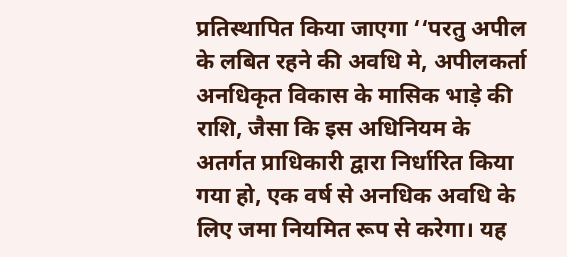प्रतिस्थापित किया जाएगा ‘‘परतु अपील के लबित रहने की अवधि मे, अपीलकर्ता अनधिकृत विकास के मासिक भाड़े की राशि, जैसा कि इस अधिनियम के अतर्गत प्राधिकारी द्वारा निर्धारित किया गया हो, एक वर्ष से अनधिक अवधि के लिए जमा नियमित रूप से करेगा। यह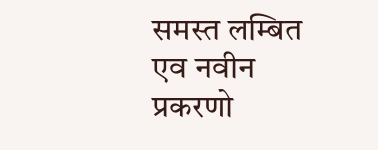समस्त लम्बित एव नवीन प्रकरणो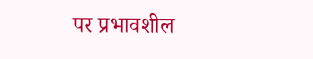पर प्रभावशील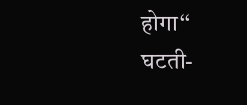होगा‘‘
घटती-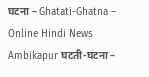घटना – Ghatati-Ghatna – Online Hindi News Ambikapur घटती-घटना –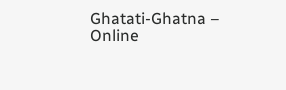Ghatati-Ghatna – Online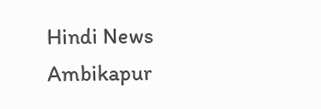Hindi News Ambikapur